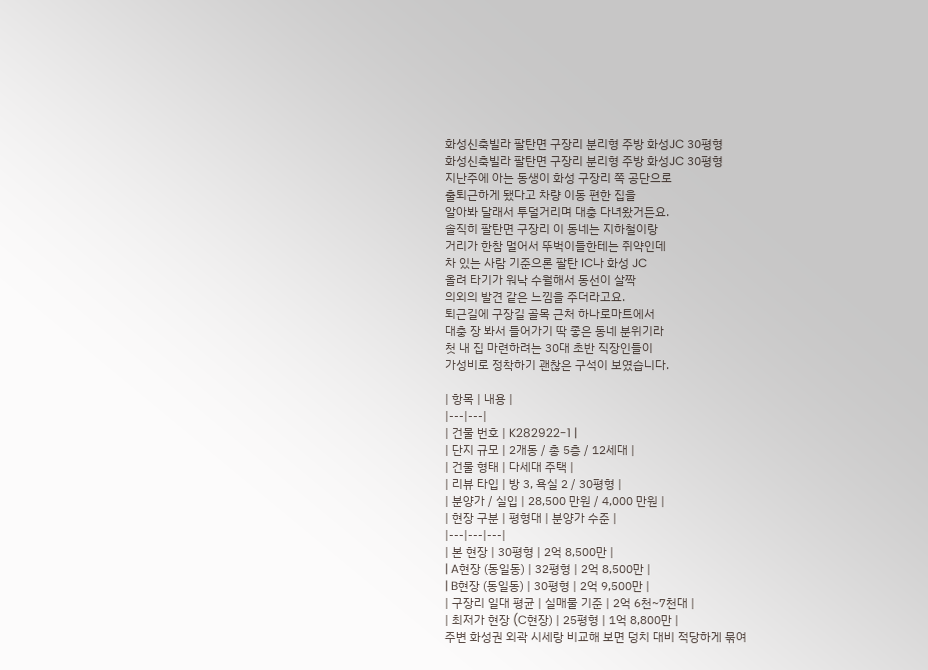화성신축빌라 팔탄면 구장리 분리형 주방 화성JC 30평형
화성신축빌라 팔탄면 구장리 분리형 주방 화성JC 30평형
지난주에 아는 동생이 화성 구장리 쪽 공단으로
출퇴근하게 됐다고 차량 이동 편한 집을
알아봐 달래서 투덜거리며 대충 다녀왔거든요.
솔직히 팔탄면 구장리 이 동네는 지하철이랑
거리가 한참 멀어서 뚜벅이들한테는 쥐약인데
차 있는 사람 기준으론 팔탄 IC나 화성 JC
올려 타기가 워낙 수월해서 동선이 살짝
의외의 발견 같은 느낌을 주더라고요.
퇴근길에 구장길 골목 근처 하나로마트에서
대충 장 봐서 들어가기 딱 좋은 동네 분위기라
첫 내 집 마련하려는 30대 초반 직장인들이
가성비로 정착하기 괜찮은 구석이 보였습니다.

| 항목 | 내용 |
|---|---|
| 건물 번호 | K282922-1 |
| 단지 규모 | 2개동 / 총 5층 / 12세대 |
| 건물 형태 | 다세대 주택 |
| 리뷰 타입 | 방 3, 욕실 2 / 30평형 |
| 분양가 / 실입 | 28,500 만원 / 4,000 만원 |
| 현장 구분 | 평형대 | 분양가 수준 |
|---|---|---|
| 본 현장 | 30평형 | 2억 8,500만 |
| A현장 (동일동) | 32평형 | 2억 8,500만 |
| B현장 (동일동) | 30평형 | 2억 9,500만 |
| 구장리 일대 평균 | 실매물 기준 | 2억 6천~7천대 |
| 최저가 현장 (C현장) | 25평형 | 1억 8,800만 |
주변 화성권 외곽 시세랑 비교해 보면 덩치 대비 적당하게 묶여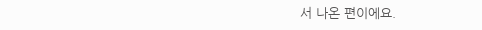서 나온 편이에요.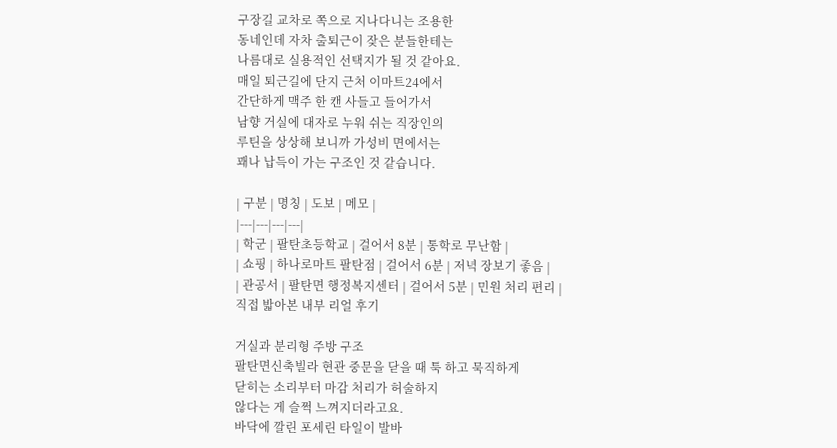구장길 교차로 쪽으로 지나다니는 조용한
동네인데 자차 출퇴근이 잦은 분들한테는
나름대로 실용적인 선택지가 될 것 같아요.
매일 퇴근길에 단지 근처 이마트24에서
간단하게 맥주 한 캔 사들고 들어가서
남향 거실에 대자로 누워 쉬는 직장인의
루틴을 상상해 보니까 가성비 면에서는
꽤나 납득이 가는 구조인 것 같습니다.

| 구분 | 명칭 | 도보 | 메모 |
|---|---|---|---|
| 학군 | 팔탄초등학교 | 걸어서 8분 | 통학로 무난함 |
| 쇼핑 | 하나로마트 팔탄점 | 걸어서 6분 | 저녁 장보기 좋음 |
| 관공서 | 팔탄면 행정복지센터 | 걸어서 5분 | 민원 처리 편리 |
직접 밟아본 내부 리얼 후기

거실과 분리형 주방 구조
팔탄면신축빌라 현관 중문을 닫을 때 툭 하고 묵직하게
닫히는 소리부터 마감 처리가 허술하지
않다는 게 슬쩍 느껴지더라고요.
바닥에 깔린 포세린 타일이 발바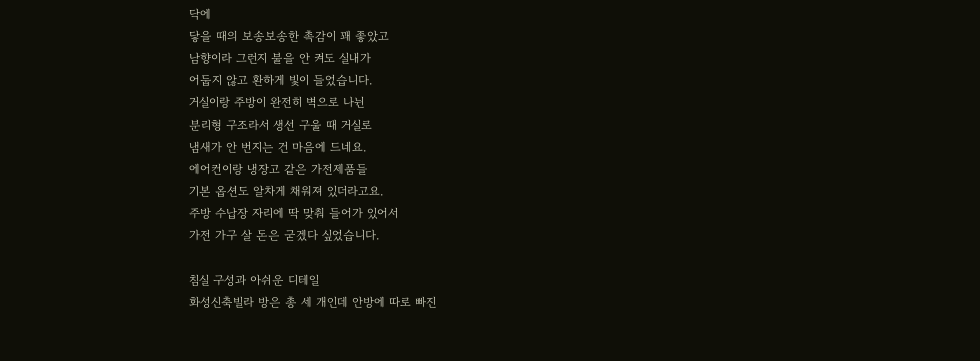닥에
닿을 때의 보송보송한 촉감이 꽤 좋았고
남향이라 그런지 불을 안 켜도 실내가
어둡지 않고 환하게 빛이 들었습니다.
거실이랑 주방이 완전히 벽으로 나뉜
분리형 구조라서 생선 구울 때 거실로
냄새가 안 번지는 건 마음에 드네요.
에어컨이랑 냉장고 같은 가전제품들
기본 옵션도 알차게 채워져 있더라고요.
주방 수납장 자리에 딱 맞춰 들어가 있어서
가전 가구 살 돈은 굳겠다 싶었습니다.

침실 구성과 아쉬운 디테일
화성신축빌라 방은 총 세 개인데 안방에 따로 빠진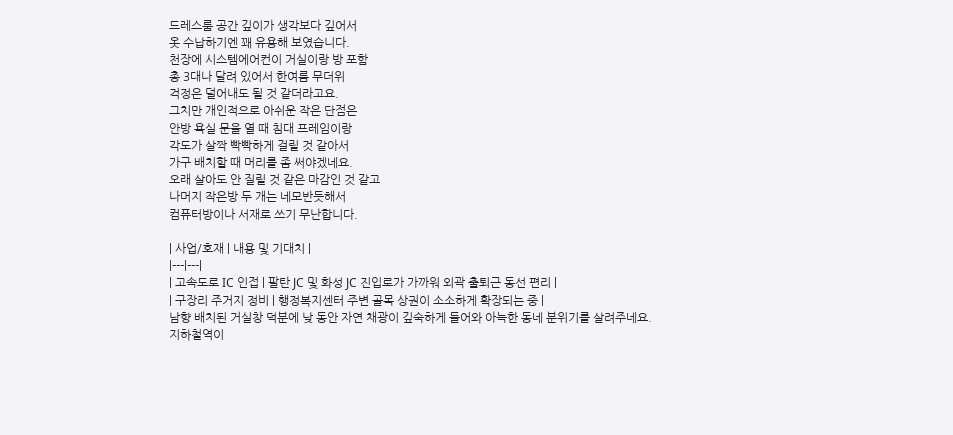드레스룸 공간 깊이가 생각보다 깊어서
옷 수납하기엔 꽤 유용해 보였습니다.
천장에 시스템에어컨이 거실이랑 방 포함
총 3대나 달려 있어서 한여름 무더위
걱정은 덜어내도 될 것 같더라고요.
그치만 개인적으로 아쉬운 작은 단점은
안방 욕실 문을 열 때 침대 프레임이랑
각도가 살짝 빡빡하게 걸릴 것 같아서
가구 배치할 때 머리를 좀 써야겠네요.
오래 살아도 안 질릴 것 같은 마감인 것 같고
나머지 작은방 두 개는 네모반듯해서
컴퓨터방이나 서재로 쓰기 무난합니다.

| 사업/호재 | 내용 및 기대치 |
|---|---|
| 고속도로 IC 인접 | 팔탄 JC 및 화성 JC 진입로가 가까워 외곽 출퇴근 동선 편리 |
| 구장리 주거지 정비 | 행정복지센터 주변 골목 상권이 소소하게 확장되는 중 |
남향 배치된 거실창 덕분에 낮 동안 자연 채광이 깊숙하게 들어와 아늑한 동네 분위기를 살려주네요.
지하철역이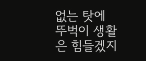없는 탓에 뚜벅이 생활은 힘들겠지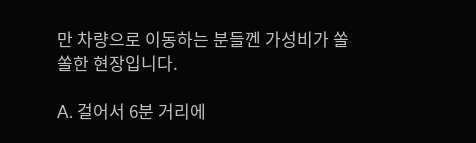만 차량으로 이동하는 분들껜 가성비가 쏠쏠한 현장입니다.

A. 걸어서 6분 거리에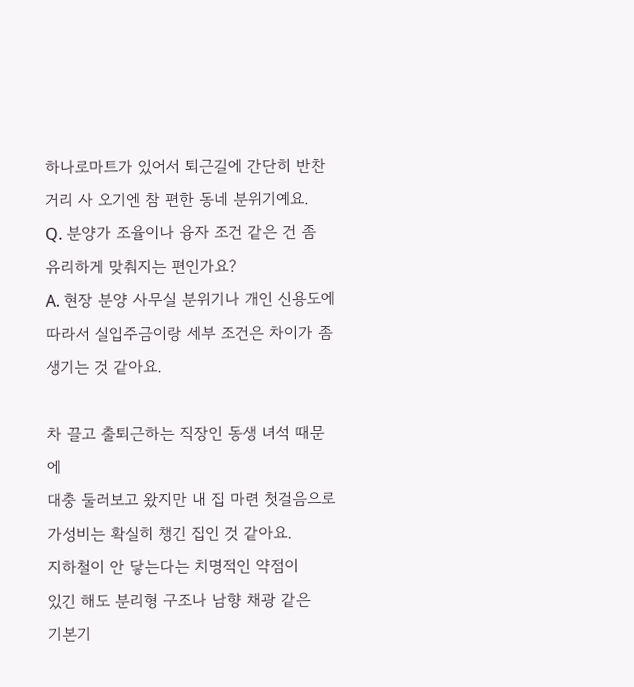하나로마트가 있어서 퇴근길에 간단히 반찬거리 사 오기엔 참 편한 동네 분위기예요.
Q. 분양가 조율이나 융자 조건 같은 건 좀 유리하게 맞춰지는 편인가요?
A. 현장 분양 사무실 분위기나 개인 신용도에 따라서 실입주금이랑 세부 조건은 차이가 좀 생기는 것 같아요.

차 끌고 출퇴근하는 직장인 동생 녀석 때문에
대충 둘러보고 왔지만 내 집 마련 첫걸음으로
가성비는 확실히 챙긴 집인 것 같아요.
지하철이 안 닿는다는 치명적인 약점이
있긴 해도 분리형 구조나 남향 채광 같은
기본기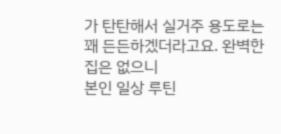가 탄탄해서 실거주 용도로는
꽤 든든하겠더라고요. 완벽한 집은 없으니
본인 일상 루틴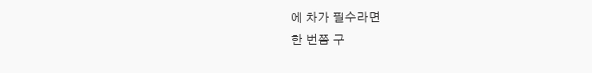에 차가 필수라면
한 번쯤 구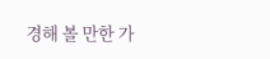경해 볼 만한 가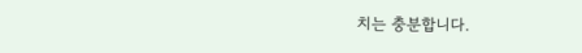치는 충분합니다.